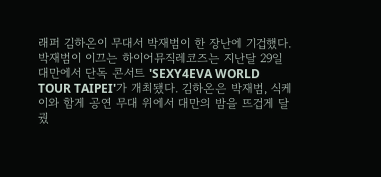래퍼 김하온이 무대서 박재범이 한 장난에 기겁했다.
박재범이 이끄는 하이어뮤직레코즈는 지난달 29일 대만에서 단독 콘서트 'SEXY4EVA WORLD TOUR TAIPEI'가 개최됐다. 김하온은 박재범, 식케이와 함게 공연 무대 위에서 대만의 밤을 뜨겁게 달궜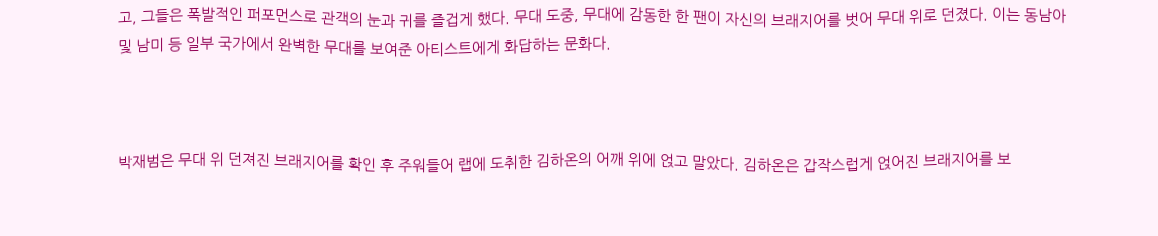고, 그들은 폭발적인 퍼포먼스로 관객의 눈과 귀를 즐겁게 했다. 무대 도중, 무대에 감동한 한 팬이 자신의 브래지어를 벗어 무대 위로 던졌다. 이는 동남아 및 남미 등 일부 국가에서 완벽한 무대를 보여준 아티스트에게 화답하는 문화다.



박재범은 무대 위 던져진 브래지어를 확인 후 주워들어 랩에 도취한 김하온의 어깨 위에 얹고 말았다. 김하온은 갑작스럽게 얹어진 브래지어를 보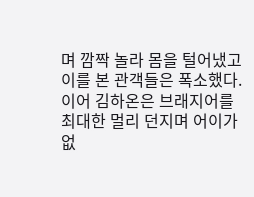며 깜짝 놀라 몸을 털어냈고 이를 본 관객들은 폭소했다. 이어 김하온은 브래지어를 최대한 멀리 던지며 어이가 없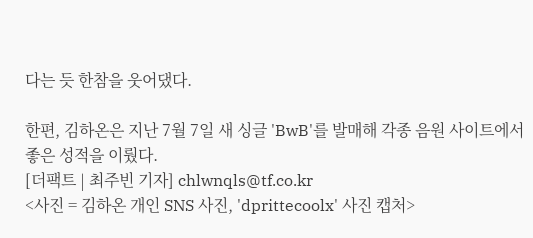다는 듯 한참을 웃어댔다.

한편, 김하온은 지난 7월 7일 새 싱글 'BwB'를 발매해 각종 음원 사이트에서 좋은 성적을 이뤘다.
[더팩트 | 최주빈 기자] chlwnqls@tf.co.kr
<사진 = 김하온 개인 SNS 사진, 'dprittecoolx' 사진 캡처>